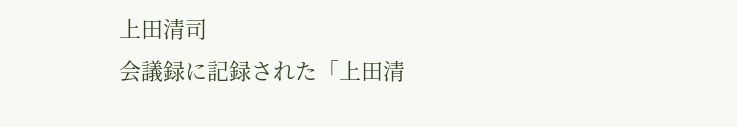上田清司
会議録に記録された「上田清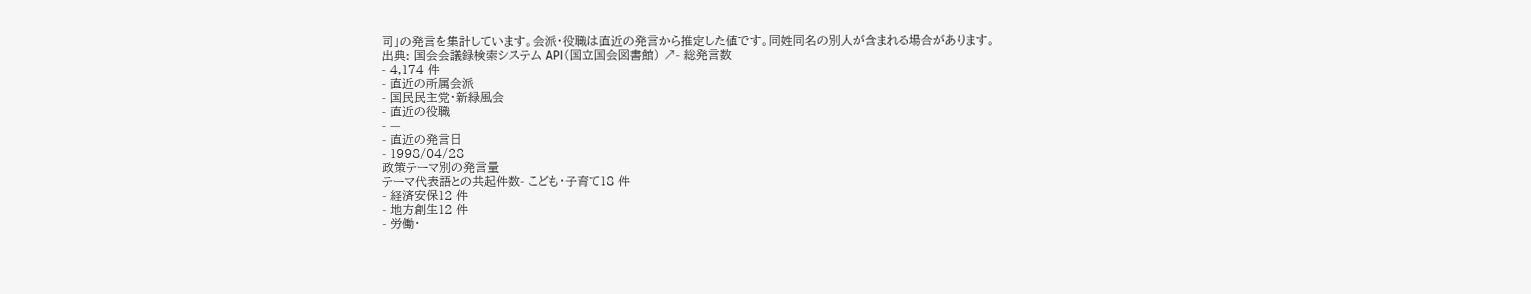司」の発言を集計しています。会派・役職は直近の発言から推定した値です。同姓同名の別人が含まれる場合があります。
出典: 国会会議録検索システム API(国立国会図書館) ↗- 総発言数
- 4,174 件
- 直近の所属会派
- 国民民主党・新緑風会
- 直近の役職
- —
- 直近の発言日
- 1998/04/28
政策テーマ別の発言量
テーマ代表語との共起件数- こども・子育て18 件
- 経済安保12 件
- 地方創生12 件
- 労働・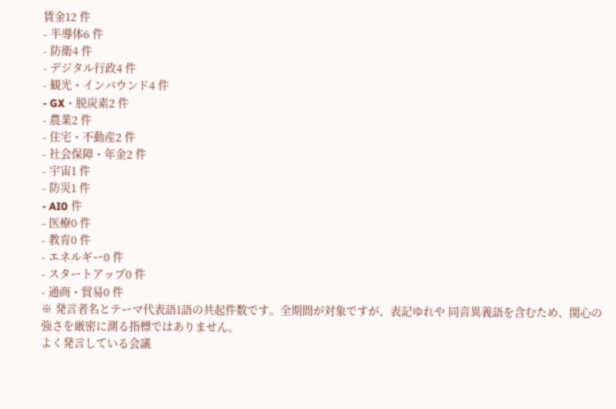賃金12 件
- 半導体6 件
- 防衛4 件
- デジタル行政4 件
- 観光・インバウンド4 件
- GX・脱炭素2 件
- 農業2 件
- 住宅・不動産2 件
- 社会保障・年金2 件
- 宇宙1 件
- 防災1 件
- AI0 件
- 医療0 件
- 教育0 件
- エネルギー0 件
- スタートアップ0 件
- 通商・貿易0 件
※ 発言者名とテーマ代表語1語の共起件数です。全期間が対象ですが、表記ゆれや 同音異義語を含むため、関心の強さを厳密に測る指標ではありません。
よく発言している会議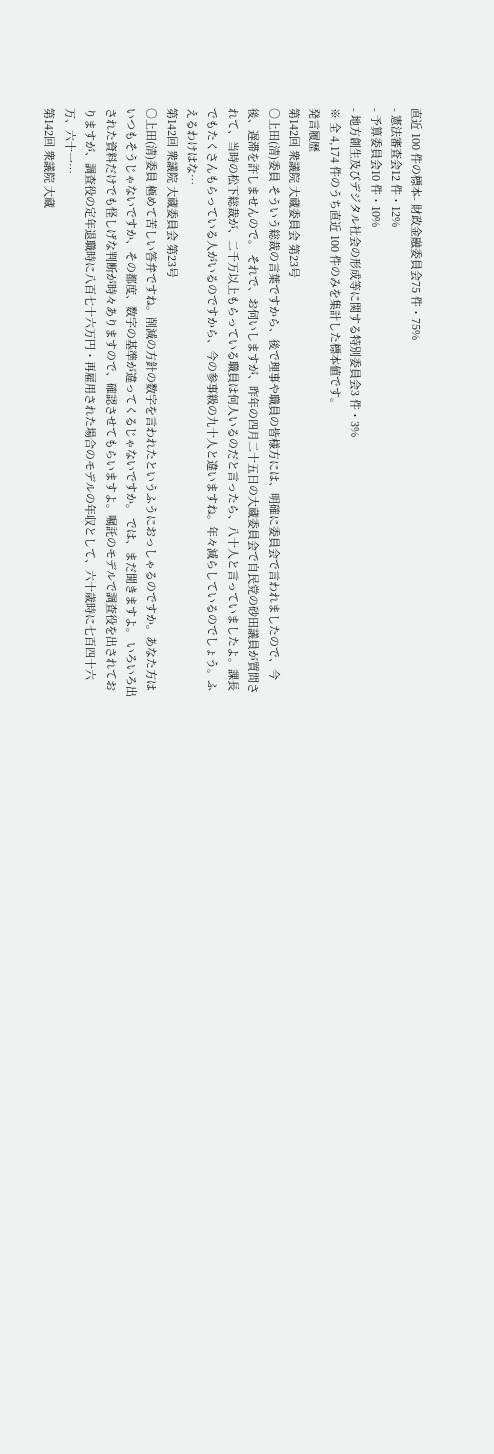直近 100 件の標本- 財政金融委員会75 件・75%
- 憲法審査会12 件・12%
- 予算委員会10 件・10%
- 地方創生及びデジタル社会の形成等に関する特別委員会3 件・3%
※ 全 4,174 件のうち直近 100 件のみを集計した標本値です。
発言履歴
第142回 衆議院 大蔵委員会 第23号
○上田(清)委員 そういう総裁の言葉ですから、後で理事や職員の皆様方には、明確に委員会で言われましたので、今後、遅滞を許しませんので。 それで、お伺いしますが、昨年の四月二十五日の大蔵委員会で自民党の砂田議員が質問されて、当時の松下総裁が、二千万以上もらっている職員は何人いるのだと言ったら、八十人と言っていましたよ。課長でもたくさんもらっている人がいるのですから、今の参事級の九十人と違いますね。年々減らしているのでしょう。ふえるわけはな…
第142回 衆議院 大蔵委員会 第23号
○上田(清)委員 極めて苦しい答弁ですね。削減の方針の数字を言われたというふうにおっしゃるのですか。あなた方はいつもそうじゃないですか、その都度、数字の基準が違ってくるじゃないですか。 では、まだ聞きますよ。 いろいろ出された資料だけでも怪しげな判断が時々ありますので、確認させてもらいますよ。嘱託のモデルで調査役を出されておりますが、調査役の定年退職時に八百七十六万円・再雇用された場合のモデルの年収として、六十歳時に七百四十六万、六十一…
第142回 衆議院 大蔵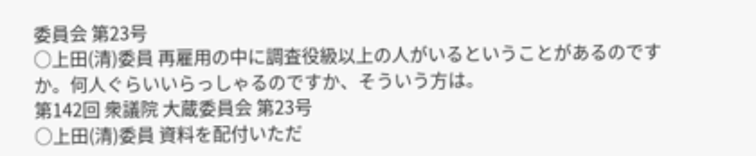委員会 第23号
○上田(清)委員 再雇用の中に調査役級以上の人がいるということがあるのですか。何人ぐらいいらっしゃるのですか、そういう方は。
第142回 衆議院 大蔵委員会 第23号
○上田(清)委員 資料を配付いただ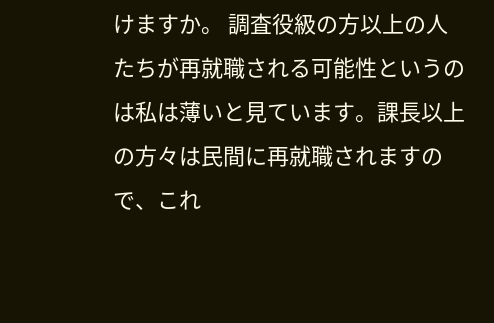けますか。 調査役級の方以上の人たちが再就職される可能性というのは私は薄いと見ています。課長以上の方々は民間に再就職されますので、これ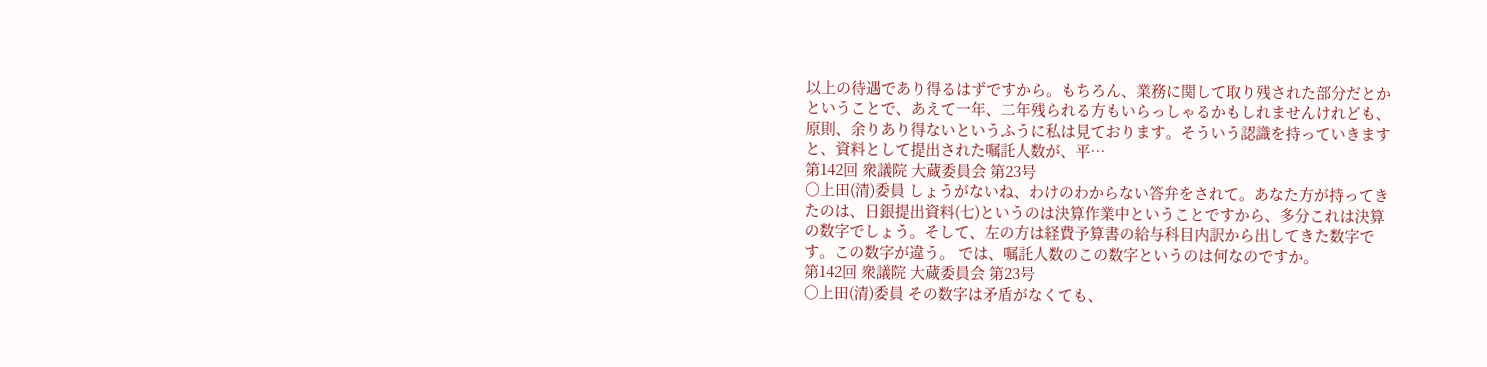以上の待遇であり得るはずですから。もちろん、業務に関して取り残された部分だとかということで、あえて一年、二年残られる方もいらっしゃるかもしれませんけれども、原則、余りあり得ないというふうに私は見ております。そういう認識を持っていきますと、資料として提出された嘱託人数が、平…
第142回 衆議院 大蔵委員会 第23号
○上田(清)委員 しょうがないね、わけのわからない答弁をされて。あなた方が持ってきたのは、日銀提出資料(七)というのは決算作業中ということですから、多分これは決算の数字でしょう。そして、左の方は経費予算書の給与科目内訳から出してきた数字です。この数字が違う。 では、嘱託人数のこの数字というのは何なのですか。
第142回 衆議院 大蔵委員会 第23号
○上田(清)委員 その数字は矛盾がなくても、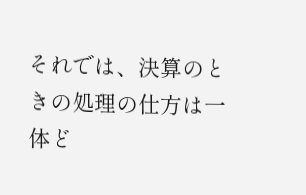それでは、決算のときの処理の仕方は一体ど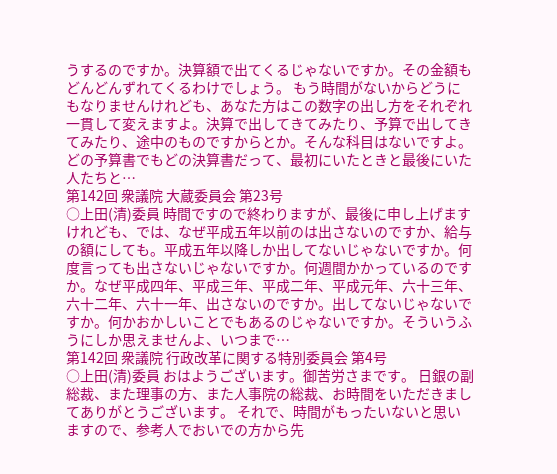うするのですか。決算額で出てくるじゃないですか。その金額もどんどんずれてくるわけでしょう。 もう時間がないからどうにもなりませんけれども、あなた方はこの数字の出し方をそれぞれ一貫して変えますよ。決算で出してきてみたり、予算で出してきてみたり、途中のものですからとか。そんな科目はないですよ。どの予算書でもどの決算書だって、最初にいたときと最後にいた人たちと…
第142回 衆議院 大蔵委員会 第23号
○上田(清)委員 時間ですので終わりますが、最後に申し上げますけれども、では、なぜ平成五年以前のは出さないのですか、給与の額にしても。平成五年以降しか出してないじゃないですか。何度言っても出さないじゃないですか。何週間かかっているのですか。なぜ平成四年、平成三年、平成二年、平成元年、六十三年、六十二年、六十一年、出さないのですか。出してないじゃないですか。何かおかしいことでもあるのじゃないですか。そういうふうにしか思えませんよ、いつまで…
第142回 衆議院 行政改革に関する特別委員会 第4号
○上田(清)委員 おはようございます。御苦労さまです。 日銀の副総裁、また理事の方、また人事院の総裁、お時間をいただきましてありがとうございます。 それで、時間がもったいないと思いますので、参考人でおいでの方から先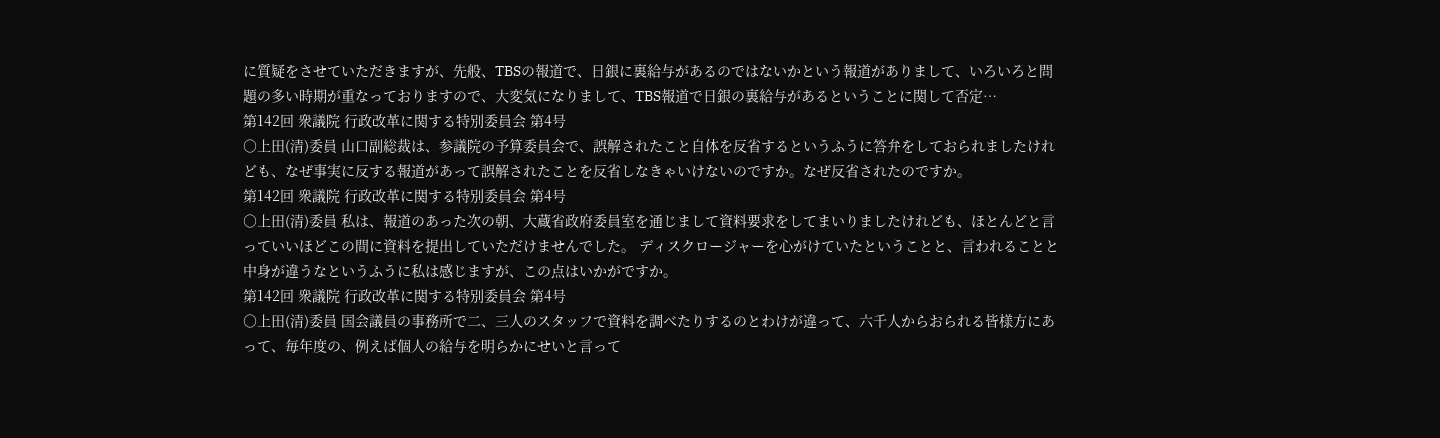に質疑をさせていただきますが、先般、TBSの報道で、日銀に裏給与があるのではないかという報道がありまして、いろいろと問題の多い時期が重なっておりますので、大変気になりまして、TBS報道で日銀の裏給与があるということに関して否定…
第142回 衆議院 行政改革に関する特別委員会 第4号
○上田(清)委員 山口副総裁は、参議院の予算委員会で、誤解されたこと自体を反省するというふうに答弁をしておられましたけれども、なぜ事実に反する報道があって誤解されたことを反省しなきゃいけないのですか。なぜ反省されたのですか。
第142回 衆議院 行政改革に関する特別委員会 第4号
○上田(清)委員 私は、報道のあった次の朝、大蔵省政府委員室を通じまして資料要求をしてまいりましたけれども、ほとんどと言っていいほどこの間に資料を提出していただけませんでした。 ディスクロージャーを心がけていたということと、言われることと中身が違うなというふうに私は感じますが、この点はいかがですか。
第142回 衆議院 行政改革に関する特別委員会 第4号
○上田(清)委員 国会議員の事務所で二、三人のスタッフで資料を調べたりするのとわけが違って、六千人からおられる皆様方にあって、毎年度の、例えば個人の給与を明らかにせいと言って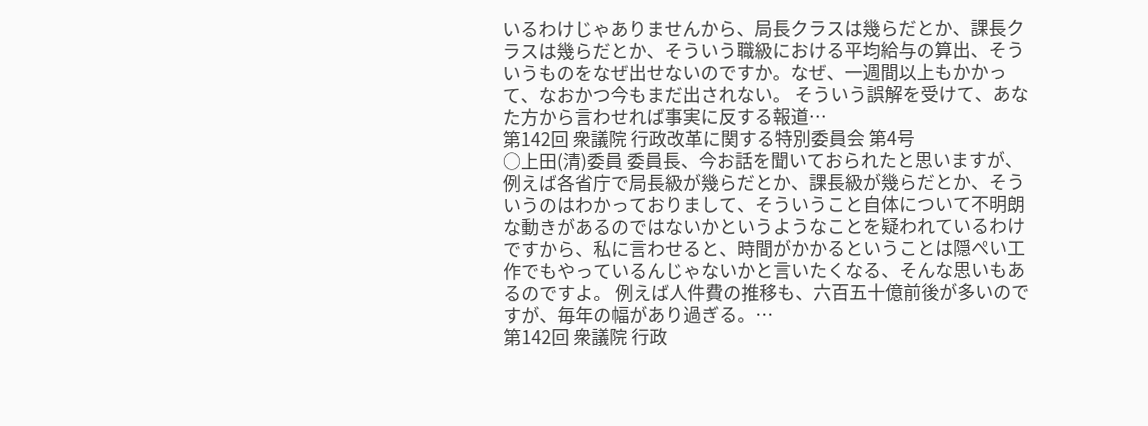いるわけじゃありませんから、局長クラスは幾らだとか、課長クラスは幾らだとか、そういう職級における平均給与の算出、そういうものをなぜ出せないのですか。なぜ、一週間以上もかかって、なおかつ今もまだ出されない。 そういう誤解を受けて、あなた方から言わせれば事実に反する報道…
第142回 衆議院 行政改革に関する特別委員会 第4号
○上田(清)委員 委員長、今お話を聞いておられたと思いますが、例えば各省庁で局長級が幾らだとか、課長級が幾らだとか、そういうのはわかっておりまして、そういうこと自体について不明朗な動きがあるのではないかというようなことを疑われているわけですから、私に言わせると、時間がかかるということは隠ぺい工作でもやっているんじゃないかと言いたくなる、そんな思いもあるのですよ。 例えば人件費の推移も、六百五十億前後が多いのですが、毎年の幅があり過ぎる。…
第142回 衆議院 行政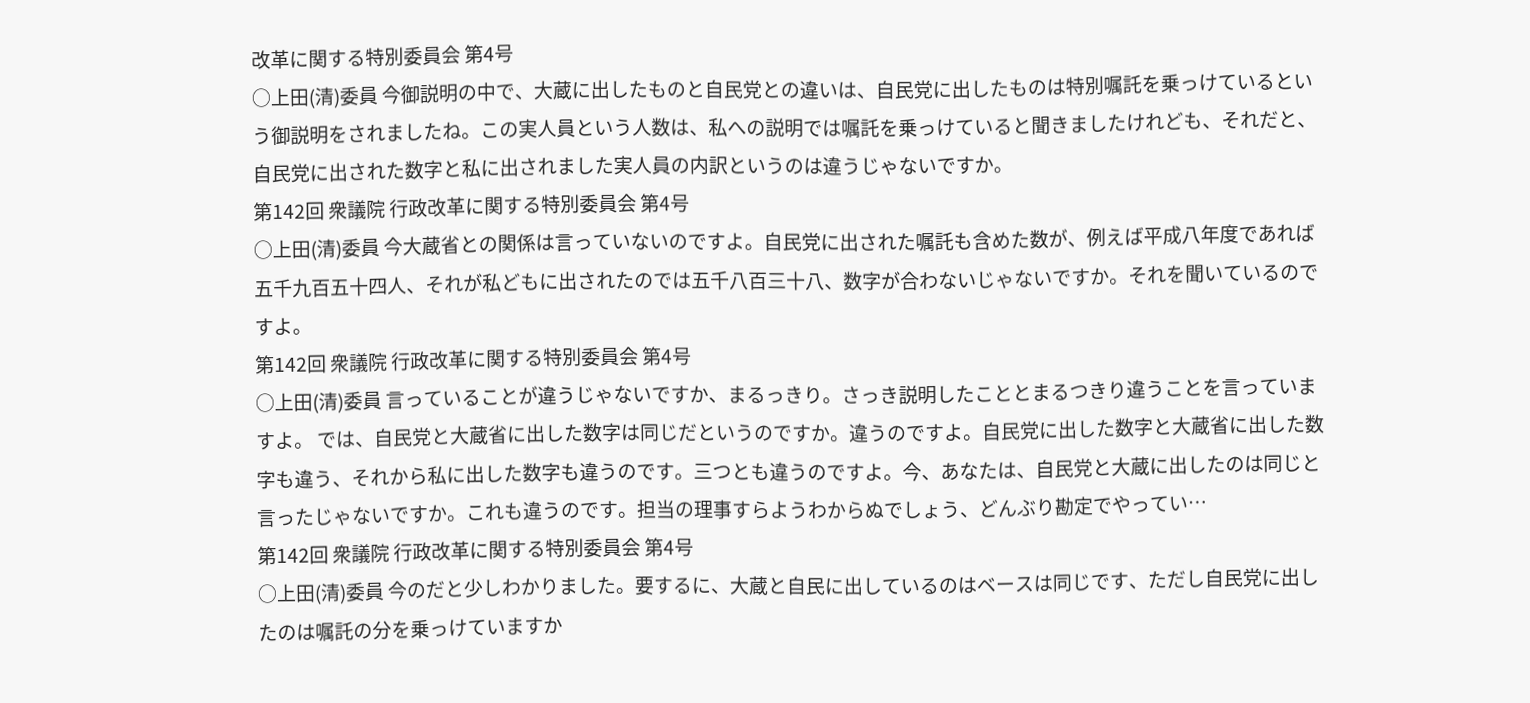改革に関する特別委員会 第4号
○上田(清)委員 今御説明の中で、大蔵に出したものと自民党との違いは、自民党に出したものは特別嘱託を乗っけているという御説明をされましたね。この実人員という人数は、私への説明では嘱託を乗っけていると聞きましたけれども、それだと、自民党に出された数字と私に出されました実人員の内訳というのは違うじゃないですか。
第142回 衆議院 行政改革に関する特別委員会 第4号
○上田(清)委員 今大蔵省との関係は言っていないのですよ。自民党に出された嘱託も含めた数が、例えば平成八年度であれば五千九百五十四人、それが私どもに出されたのでは五千八百三十八、数字が合わないじゃないですか。それを聞いているのですよ。
第142回 衆議院 行政改革に関する特別委員会 第4号
○上田(清)委員 言っていることが違うじゃないですか、まるっきり。さっき説明したこととまるつきり違うことを言っていますよ。 では、自民党と大蔵省に出した数字は同じだというのですか。違うのですよ。自民党に出した数字と大蔵省に出した数字も違う、それから私に出した数字も違うのです。三つとも違うのですよ。今、あなたは、自民党と大蔵に出したのは同じと言ったじゃないですか。これも違うのです。担当の理事すらようわからぬでしょう、どんぶり勘定でやってい…
第142回 衆議院 行政改革に関する特別委員会 第4号
○上田(清)委員 今のだと少しわかりました。要するに、大蔵と自民に出しているのはベースは同じです、ただし自民党に出したのは嘱託の分を乗っけていますか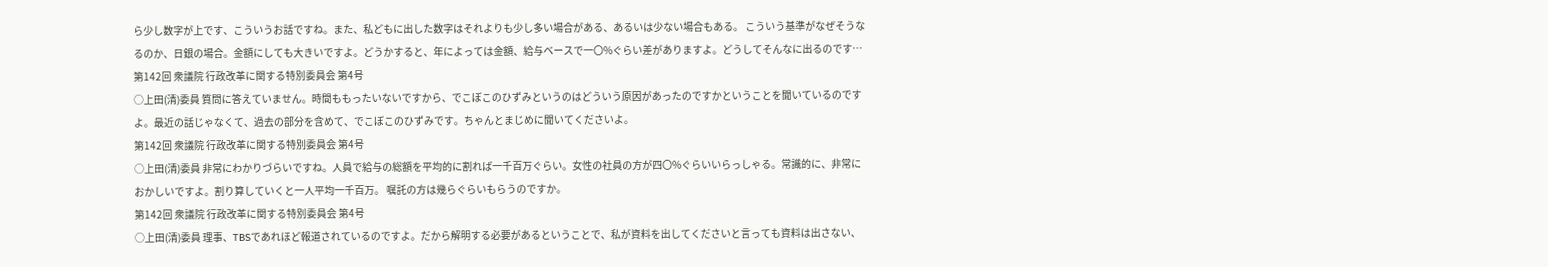ら少し数字が上です、こういうお話ですね。また、私どもに出した数字はそれよりも少し多い場合がある、あるいは少ない場合もある。 こういう基準がなぜそうなるのか、日銀の場合。金額にしても大きいですよ。どうかすると、年によっては金額、給与ベースで一〇%ぐらい差がありますよ。どうしてそんなに出るのです…
第142回 衆議院 行政改革に関する特別委員会 第4号
○上田(清)委員 質問に答えていません。時間ももったいないですから、でこぼこのひずみというのはどういう原因があったのですかということを聞いているのですよ。最近の話じゃなくて、過去の部分を含めて、でこぼこのひずみです。ちゃんとまじめに聞いてくださいよ。
第142回 衆議院 行政改革に関する特別委員会 第4号
○上田(清)委員 非常にわかりづらいですね。人員で給与の総額を平均的に割れば一千百万ぐらい。女性の社員の方が四〇%ぐらいいらっしゃる。常識的に、非常におかしいですよ。割り算していくと一人平均一千百万。 嘱託の方は幾らぐらいもらうのですか。
第142回 衆議院 行政改革に関する特別委員会 第4号
○上田(清)委員 理事、TBSであれほど報道されているのですよ。だから解明する必要があるということで、私が資料を出してくださいと言っても資料は出さない、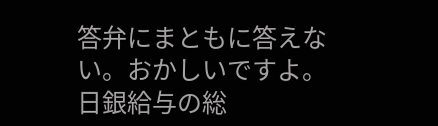答弁にまともに答えない。おかしいですよ。 日銀給与の総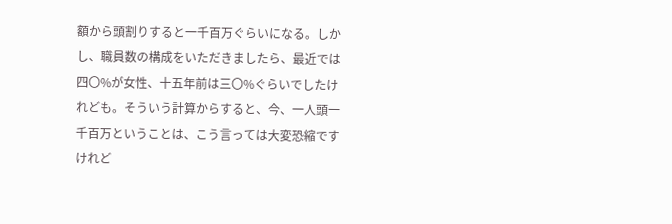額から頭割りすると一千百万ぐらいになる。しかし、職員数の構成をいただきましたら、最近では四〇%が女性、十五年前は三〇%ぐらいでしたけれども。そういう計算からすると、今、一人頭一千百万ということは、こう言っては大変恐縮ですけれど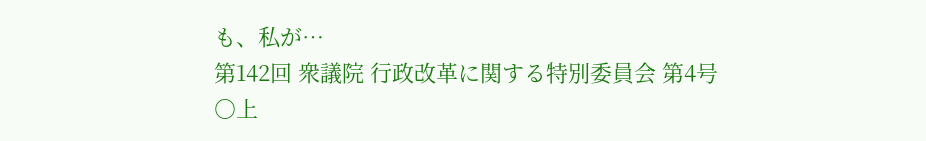も、私が…
第142回 衆議院 行政改革に関する特別委員会 第4号
○上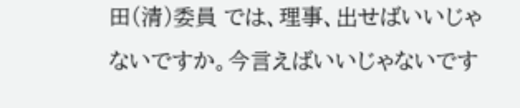田(清)委員 では、理事、出せばいいじゃないですか。今言えばいいじゃないです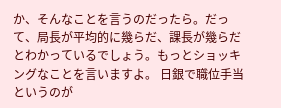か、そんなことを言うのだったら。だって、局長が平均的に幾らだ、課長が幾らだとわかっているでしょう。もっとショッキングなことを言いますよ。 日銀で職位手当というのが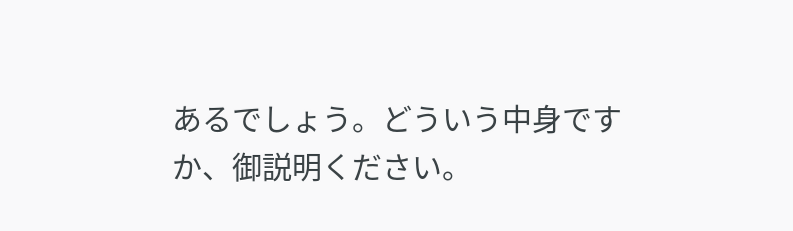あるでしょう。どういう中身ですか、御説明ください。